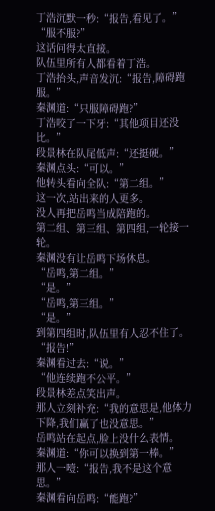丁浩沉默一秒:“报告,看见了。”
“服不服?”
这话问得太直接。
队伍里所有人都看着丁浩。
丁浩抬头,声音发沉:“报告,障碍跑服。”
秦渊道:“只服障碍跑?”
丁浩咬了一下牙:“其他项目还没比。”
段景林在队尾低声:“还挺硬。”
秦渊点头:“可以。”
他转头看向全队:“第二组。”
这一次,站出来的人更多。
没人再把岳鸣当成陪跑的。
第二组、第三组、第四组,一轮接一轮。
秦渊没有让岳鸣下场休息。
“岳鸣,第二组。”
“是。”
“岳鸣,第三组。”
“是。”
到第四组时,队伍里有人忍不住了。
“报告!”
秦渊看过去:“说。”
“他连续跑不公平。”
段景林差点笑出声。
那人立刻补充:“我的意思是,他体力下降,我们赢了也没意思。”
岳鸣站在起点,脸上没什么表情。
秦渊道:“你可以换到第一棒。”
那人一噎:“报告,我不是这个意思。”
秦渊看向岳鸣:“能跑?”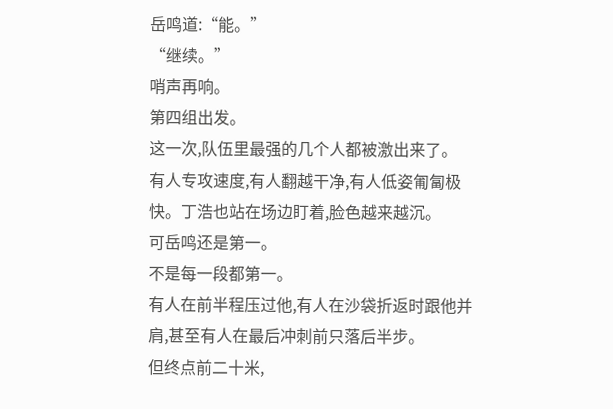岳鸣道:“能。”
“继续。”
哨声再响。
第四组出发。
这一次,队伍里最强的几个人都被激出来了。
有人专攻速度,有人翻越干净,有人低姿匍匐极快。丁浩也站在场边盯着,脸色越来越沉。
可岳鸣还是第一。
不是每一段都第一。
有人在前半程压过他,有人在沙袋折返时跟他并肩,甚至有人在最后冲刺前只落后半步。
但终点前二十米,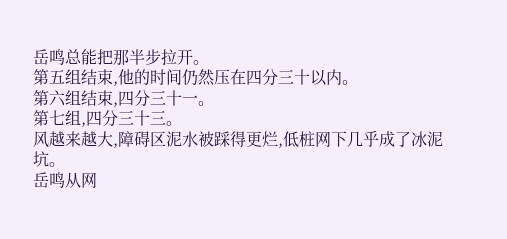岳鸣总能把那半步拉开。
第五组结束,他的时间仍然压在四分三十以内。
第六组结束,四分三十一。
第七组,四分三十三。
风越来越大,障碍区泥水被踩得更烂,低桩网下几乎成了冰泥坑。
岳鸣从网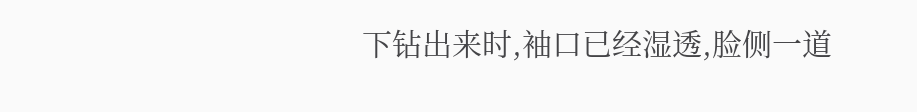下钻出来时,袖口已经湿透,脸侧一道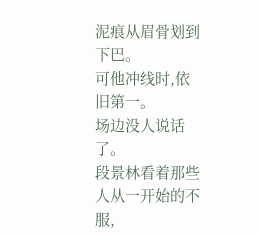泥痕从眉骨划到下巴。
可他冲线时,依旧第一。
场边没人说话了。
段景林看着那些人从一开始的不服,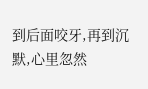到后面咬牙,再到沉默,心里忽然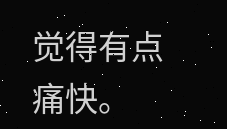觉得有点痛快。